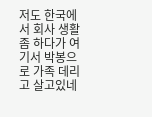저도 한국에서 회사 생활 좀 하다가 여기서 박봉으로 가족 데리고 살고있네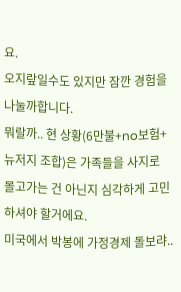요.
오지랖일수도 있지만 잠깐 경험을 나눌까합니다.
뭐랄까.. 현 상황(6만불+no보험+뉴저지 조합)은 가족들을 사지로 몰고가는 건 아닌지 심각하게 고민하셔야 할거에요.
미국에서 박봉에 가정경제 돌보랴..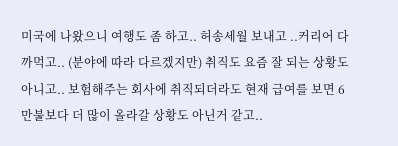미국에 나왔으니 여행도 좀 하고.. 허송세월 보내고 ..커리어 다 까먹고.. (분야에 따라 다르겠지만) 취직도 요즘 잘 되는 상황도 아니고.. 보험해주는 회사에 취직되더라도 현재 급여를 보면 6만불보다 더 많이 올라갈 상황도 아닌거 같고..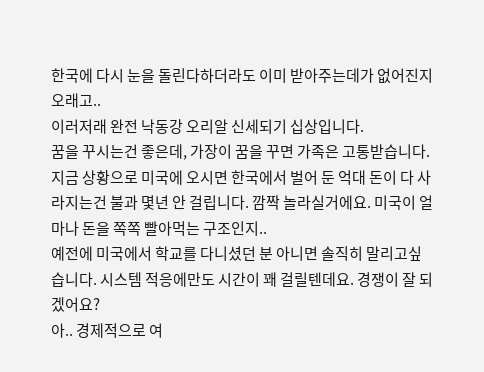한국에 다시 눈을 돌린다하더라도 이미 받아주는데가 없어진지 오래고..
이러저래 완전 낙동강 오리알 신세되기 십상입니다.
꿈을 꾸시는건 좋은데, 가장이 꿈을 꾸면 가족은 고통받습니다.
지금 상황으로 미국에 오시면 한국에서 벌어 둔 억대 돈이 다 사라지는건 불과 몇년 안 걸립니다. 깜짝 놀라실거에요. 미국이 얼마나 돈을 쪽쪽 빨아먹는 구조인지..
예전에 미국에서 학교를 다니셨던 분 아니면 솔직히 말리고싶습니다. 시스템 적응에만도 시간이 꽤 걸릴텐데요. 경쟁이 잘 되겠어요?
아.. 경제적으로 여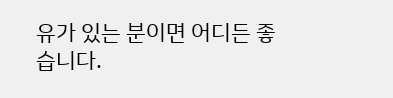유가 있는 분이면 어디든 좋습니다.